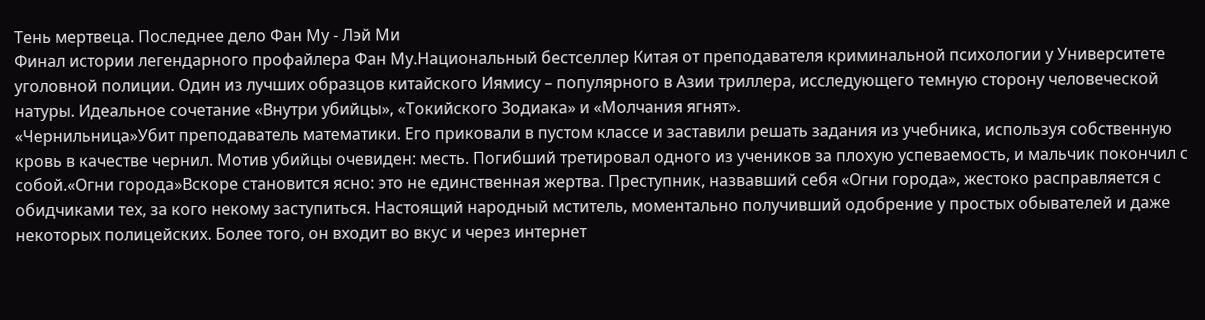Тень мертвеца. Последнее дело Фан Му - Лэй Ми
Финал истории легендарного профайлера Фан Му.Национальный бестселлер Китая от преподавателя криминальной психологии у Университете уголовной полиции. Один из лучших образцов китайского Иямису – популярного в Азии триллера, исследующего темную сторону человеческой натуры. Идеальное сочетание «Внутри убийцы», «Токийского Зодиака» и «Молчания ягнят».
«Чернильница»Убит преподаватель математики. Его приковали в пустом классе и заставили решать задания из учебника, используя собственную кровь в качестве чернил. Мотив убийцы очевиден: месть. Погибший третировал одного из учеников за плохую успеваемость, и мальчик покончил с собой.«Огни города»Вскоре становится ясно: это не единственная жертва. Преступник, назвавший себя «Огни города», жестоко расправляется с обидчиками тех, за кого некому заступиться. Настоящий народный мститель, моментально получивший одобрение у простых обывателей и даже некоторых полицейских. Более того, он входит во вкус и через интернет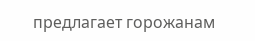предлагает горожанам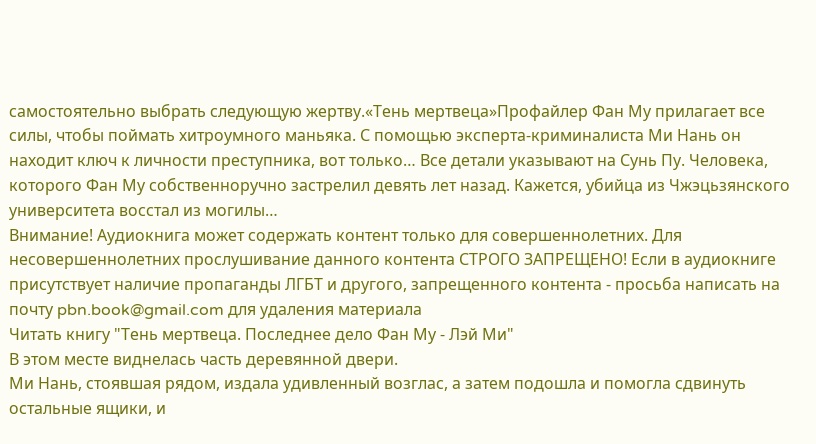самостоятельно выбрать следующую жертву.«Тень мертвеца»Профайлер Фан Му прилагает все силы, чтобы поймать хитроумного маньяка. С помощью эксперта-криминалиста Ми Нань он находит ключ к личности преступника, вот только… Все детали указывают на Сунь Пу. Человека, которого Фан Му собственноручно застрелил девять лет назад. Кажется, убийца из Чжэцьзянского университета восстал из могилы…
Внимание! Аудиокнига может содержать контент только для совершеннолетних. Для несовершеннолетних прослушивание данного контента СТРОГО ЗАПРЕЩЕНО! Если в аудиокниге присутствует наличие пропаганды ЛГБТ и другого, запрещенного контента - просьба написать на почту pbn.book@gmail.com для удаления материала
Читать книгу "Тень мертвеца. Последнее дело Фан Му - Лэй Ми"
В этом месте виднелась часть деревянной двери.
Ми Нань, стоявшая рядом, издала удивленный возглас, а затем подошла и помогла сдвинуть остальные ящики, и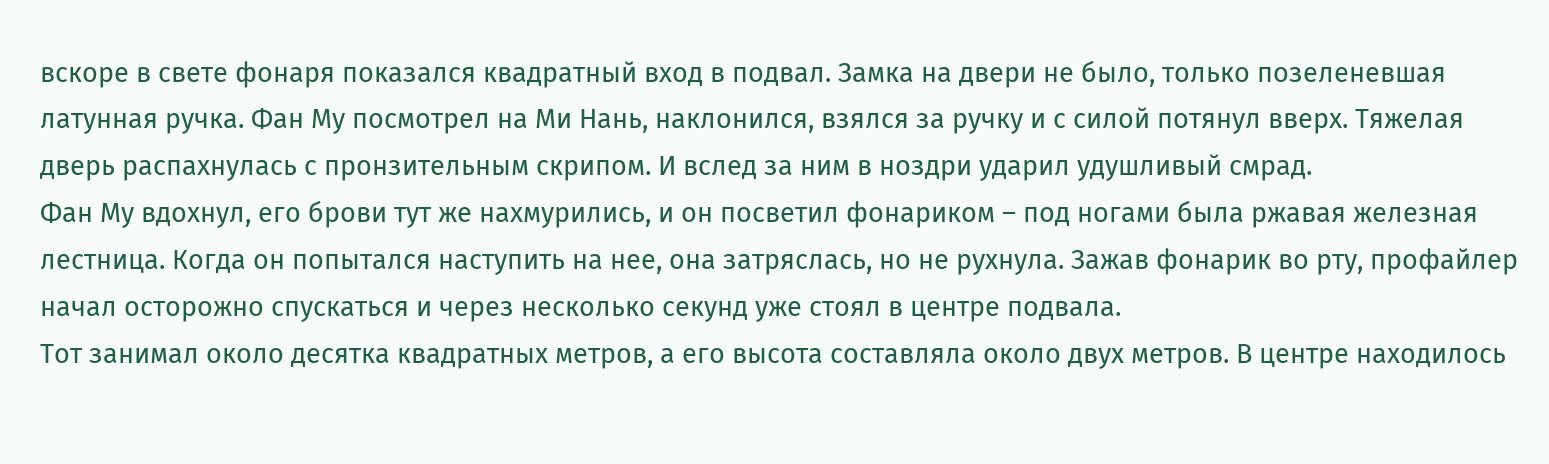вскоре в свете фонаря показался квадратный вход в подвал. Замка на двери не было, только позеленевшая латунная ручка. Фан Му посмотрел на Ми Нань, наклонился, взялся за ручку и с силой потянул вверх. Тяжелая дверь распахнулась с пронзительным скрипом. И вслед за ним в ноздри ударил удушливый смрад.
Фан Му вдохнул, его брови тут же нахмурились, и он посветил фонариком – под ногами была ржавая железная лестница. Когда он попытался наступить на нее, она затряслась, но не рухнула. Зажав фонарик во рту, профайлер начал осторожно спускаться и через несколько секунд уже стоял в центре подвала.
Тот занимал около десятка квадратных метров, а его высота составляла около двух метров. В центре находилось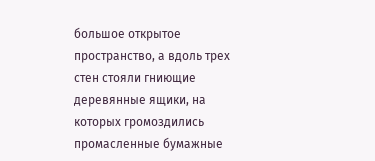большое открытое пространство, а вдоль трех стен стояли гниющие деревянные ящики, на которых громоздились промасленные бумажные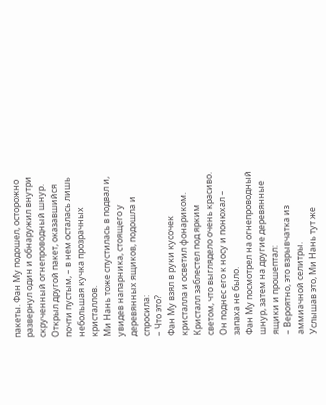пакеты. Фан Му подошел, осторожно развернул один и обнаружил внутри скрученный огнепроводный шнур. Открыл другой пакет, оказавшийся почти пустым, – в нем осталась лишь небольшая кучка прозрачных кристаллов.
Ми Нань тоже спустилась в подвал и, увидев напарника, стоящего у деревянных ящиков, подошла и спросила:
– Что это?
Фан Му взял в руки кусочек кристалла и осветил фонариком. Кристалл заблестел под ярким светом, что выглядело очень красиво. Он поднес его к носу и понюхал – запаха не было.
Фан Му посмотрел на огнепроводный шнур, затем на другие деревянные ящики и прошептал:
– Вероятно, это взрывчатка из аммиачной селитры.
Услышав это, Ми Нань тут же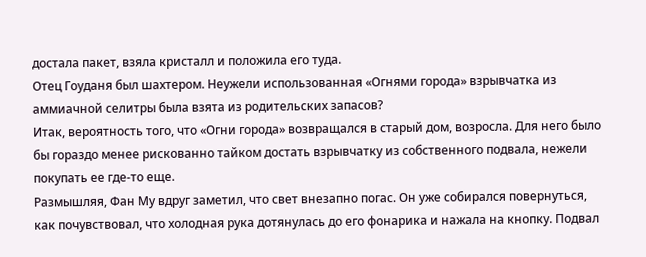достала пакет, взяла кристалл и положила его туда.
Отец Гоуданя был шахтером. Неужели использованная «Огнями города» взрывчатка из аммиачной селитры была взята из родительских запасов?
Итак, вероятность того, что «Огни города» возвращался в старый дом, возросла. Для него было бы гораздо менее рискованно тайком достать взрывчатку из собственного подвала, нежели покупать ее где-то еще.
Размышляя, Фан Му вдруг заметил, что свет внезапно погас. Он уже собирался повернуться, как почувствовал, что холодная рука дотянулась до его фонарика и нажала на кнопку. Подвал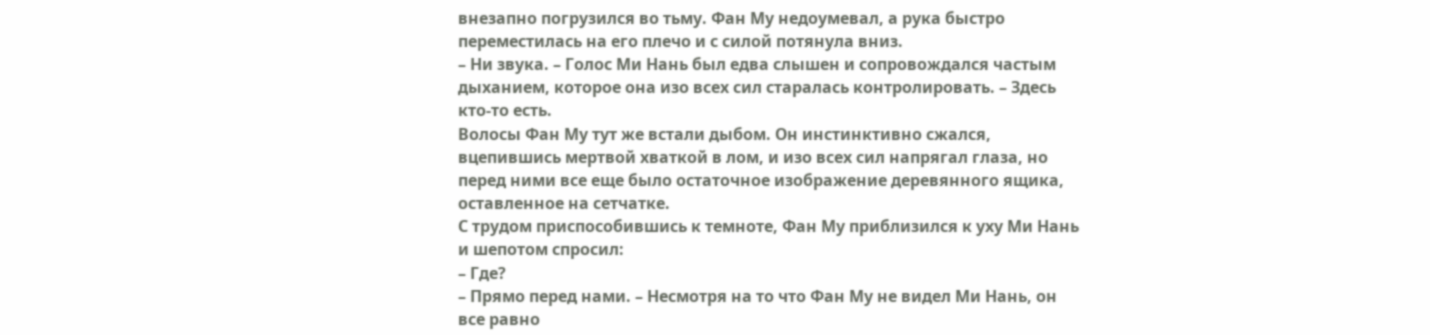внезапно погрузился во тьму. Фан Му недоумевал, а рука быстро переместилась на его плечо и с силой потянула вниз.
– Ни звука. – Голос Ми Нань был едва слышен и сопровождался частым дыханием, которое она изо всех сил старалась контролировать. – Здесь кто-то есть.
Волосы Фан Му тут же встали дыбом. Он инстинктивно сжался, вцепившись мертвой хваткой в лом, и изо всех сил напрягал глаза, но перед ними все еще было остаточное изображение деревянного ящика, оставленное на сетчатке.
С трудом приспособившись к темноте, Фан Му приблизился к уху Ми Нань и шепотом спросил:
– Где?
– Прямо перед нами. – Несмотря на то что Фан Му не видел Ми Нань, он все равно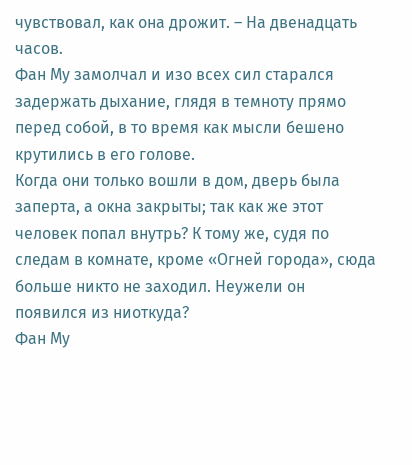чувствовал, как она дрожит. – На двенадцать часов.
Фан Му замолчал и изо всех сил старался задержать дыхание, глядя в темноту прямо перед собой, в то время как мысли бешено крутились в его голове.
Когда они только вошли в дом, дверь была заперта, а окна закрыты; так как же этот человек попал внутрь? К тому же, судя по следам в комнате, кроме «Огней города», сюда больше никто не заходил. Неужели он появился из ниоткуда?
Фан Му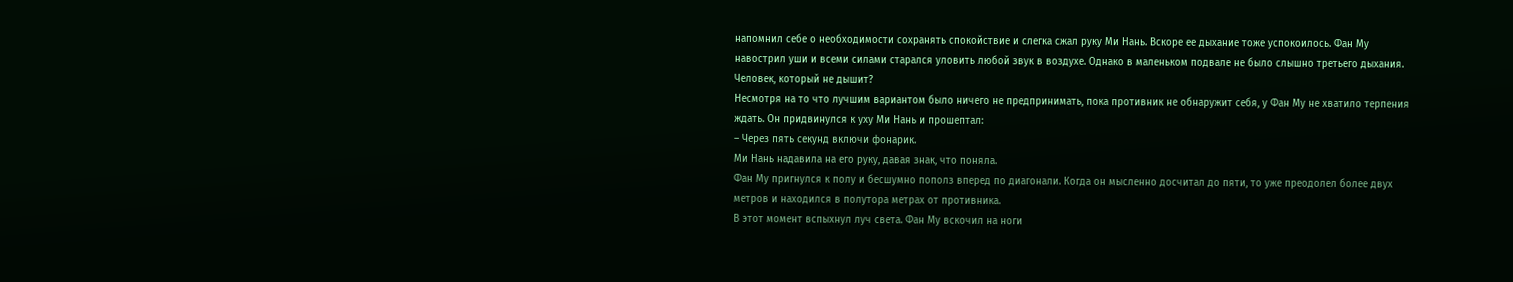напомнил себе о необходимости сохранять спокойствие и слегка сжал руку Ми Нань. Вскоре ее дыхание тоже успокоилось. Фан Му навострил уши и всеми силами старался уловить любой звук в воздухе. Однако в маленьком подвале не было слышно третьего дыхания.
Человек, который не дышит?
Несмотря на то что лучшим вариантом было ничего не предпринимать, пока противник не обнаружит себя, у Фан Му не хватило терпения ждать. Он придвинулся к уху Ми Нань и прошептал:
– Через пять секунд включи фонарик.
Ми Нань надавила на его руку, давая знак, что поняла.
Фан Му пригнулся к полу и бесшумно пополз вперед по диагонали. Когда он мысленно досчитал до пяти, то уже преодолел более двух метров и находился в полутора метрах от противника.
В этот момент вспыхнул луч света. Фан Му вскочил на ноги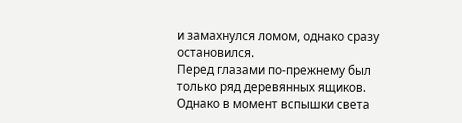и замахнулся ломом, однако сразу остановился.
Перед глазами по-прежнему был только ряд деревянных ящиков. Однако в момент вспышки света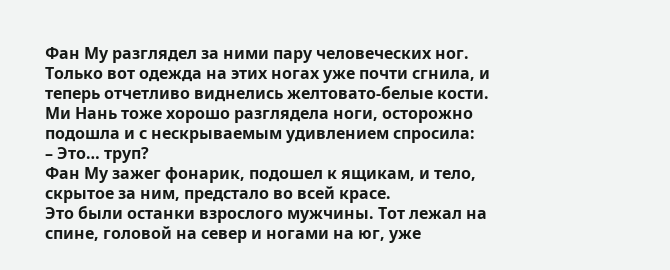Фан Му разглядел за ними пару человеческих ног. Только вот одежда на этих ногах уже почти сгнила, и теперь отчетливо виднелись желтовато-белые кости.
Ми Нань тоже хорошо разглядела ноги, осторожно подошла и с нескрываемым удивлением спросила:
– Это… труп?
Фан Му зажег фонарик, подошел к ящикам, и тело, скрытое за ним, предстало во всей красе.
Это были останки взрослого мужчины. Тот лежал на спине, головой на север и ногами на юг, уже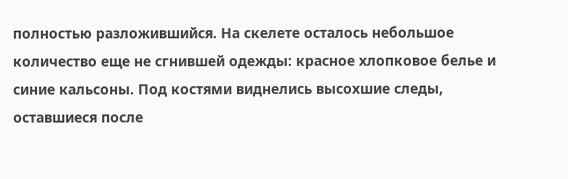полностью разложившийся. На скелете осталось небольшое количество еще не сгнившей одежды: красное хлопковое белье и синие кальсоны. Под костями виднелись высохшие следы, оставшиеся после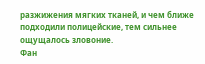разжижения мягких тканей, и чем ближе подходили полицейские, тем сильнее ощущалось зловоние.
Фан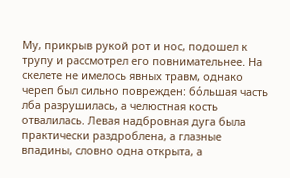Му, прикрыв рукой рот и нос, подошел к трупу и рассмотрел его повнимательнее. На скелете не имелось явных травм, однако череп был сильно поврежден: бо́льшая часть лба разрушилась, а челюстная кость отвалилась. Левая надбровная дуга была практически раздроблена, а глазные впадины, словно одна открыта, а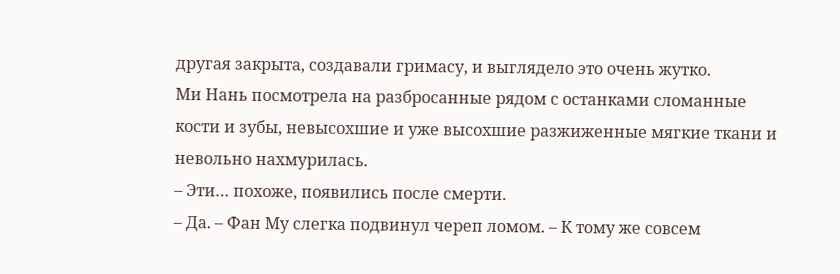другая закрыта, создавали гримасу, и выглядело это очень жутко.
Ми Нань посмотрела на разбросанные рядом с останками сломанные кости и зубы, невысохшие и уже высохшие разжиженные мягкие ткани и невольно нахмурилась.
– Эти… похоже, появились после смерти.
– Да. – Фан Му слегка подвинул череп ломом. – К тому же совсем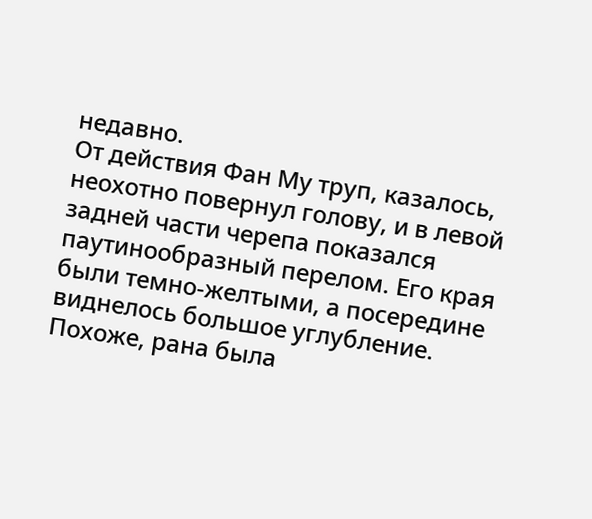недавно.
От действия Фан Му труп, казалось, неохотно повернул голову, и в левой задней части черепа показался паутинообразный перелом. Его края были темно-желтыми, а посередине виднелось большое углубление. Похоже, рана была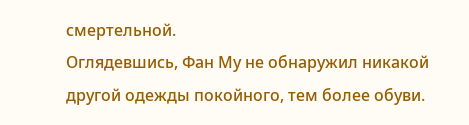смертельной.
Оглядевшись, Фан Му не обнаружил никакой другой одежды покойного, тем более обуви.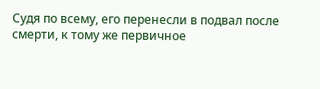Судя по всему, его перенесли в подвал после смерти, к тому же первичное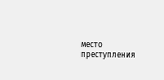место преступления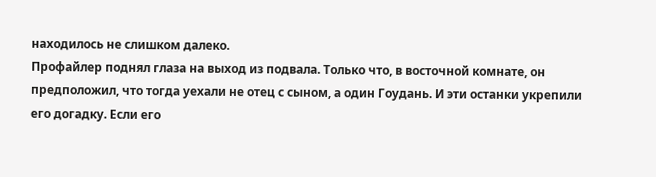находилось не слишком далеко.
Профайлер поднял глаза на выход из подвала. Только что, в восточной комнате, он предположил, что тогда уехали не отец с сыном, а один Гоудань. И эти останки укрепили его догадку. Если его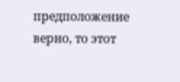предположение верно, то этот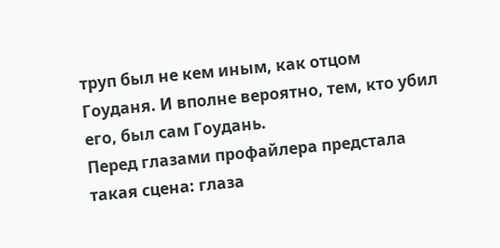труп был не кем иным, как отцом Гоуданя. И вполне вероятно, тем, кто убил его, был сам Гоудань.
Перед глазами профайлера предстала такая сцена: глаза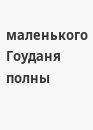маленького Гоуданя полны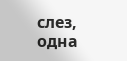слез, одна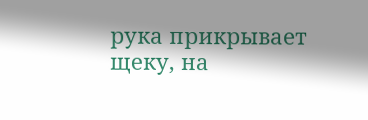рука прикрывает щеку, на